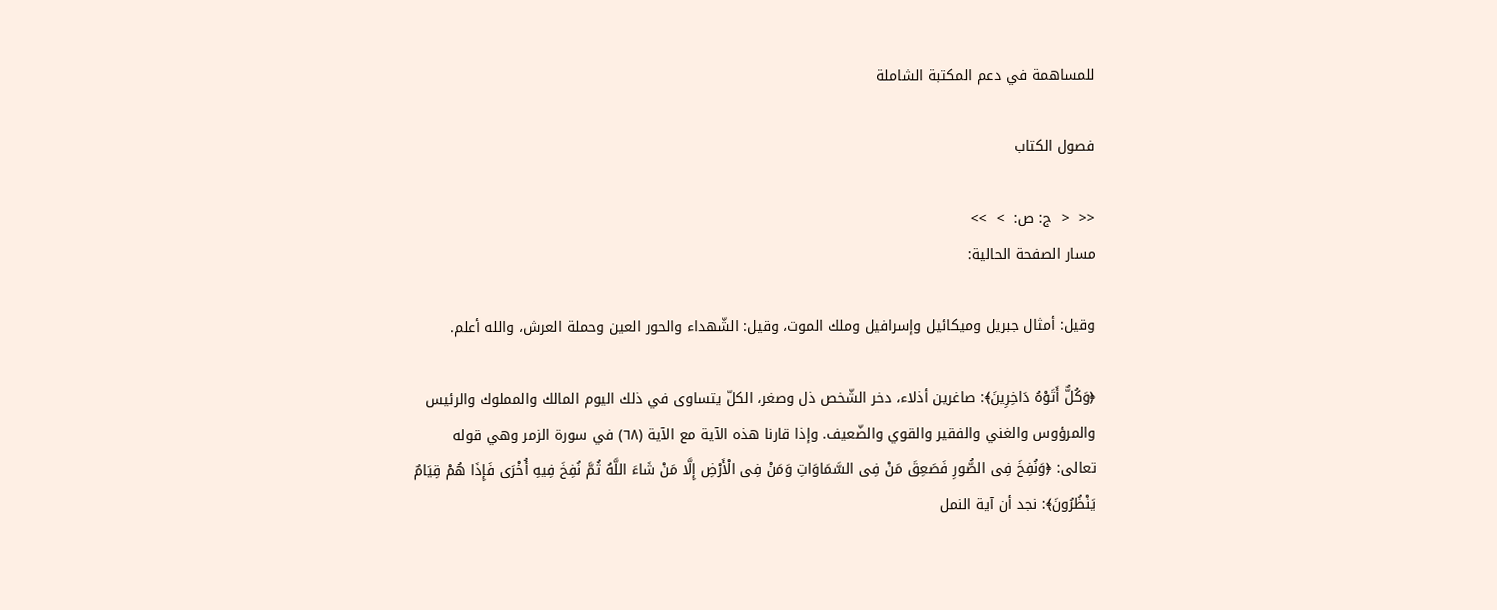للمساهمة في دعم المكتبة الشاملة

فصول الكتاب

<<  <  ج: ص:  >  >>
مسار الصفحة الحالية:

وقيل: أمثال جبريل وميكائيل وإسرافيل وملك الموت، وقيل: الشّهداء والحور العين وحملة العرش، والله أعلم.

﴿وَكُلٌّ أَتَوْهُ دَاخِرِينَ﴾: صاغرين أذلاء، دخر الشّخص ذل وصغر، الكلّ يتساوى في ذلك اليوم المالك والمملوك والرئيس والمرؤوس والغني والفقير والقوي والضّعيف. وإذا قارنا هذه الآية مع الآية (٦٨) في سورة الزمر وهي قوله تعالى: ﴿وَنُفِخَ فِى الصُّورِ فَصَعِقَ مَنْ فِى السَّمَاوَاتِ وَمَنْ فِى الْأَرْضِ إِلَّا مَنْ شَاءَ اللَّهُ ثُمَّ نُفِخَ فِيهِ أُخْرَى فَإِذَا هُمْ قِيَامٌ يَنْظُرُونَ﴾: نجد أن آية النمل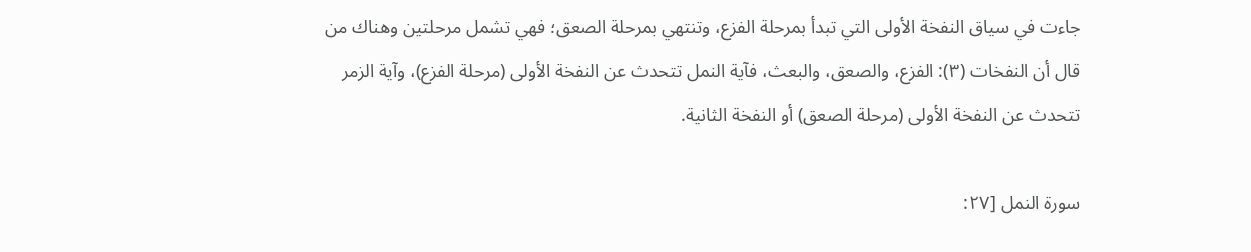جاءت في سياق النفخة الأولى التي تبدأ بمرحلة الفزع، وتنتهي بمرحلة الصعق؛ فهي تشمل مرحلتين وهناك من قال أن النفخات (٣): الفزع، والصعق، والبعث، فآية النمل تتحدث عن النفخة الأولى (مرحلة الفزع)، وآية الزمر تتحدث عن النفخة الأولى (مرحلة الصعق) أو النفخة الثانية.

سورة النمل [٢٧: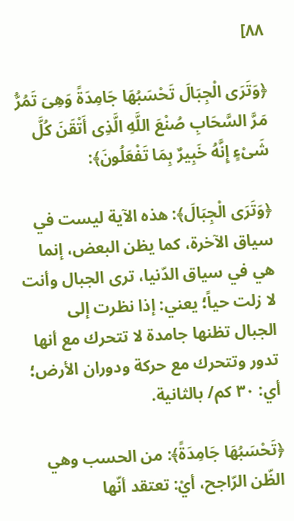٨٨]

﴿وَتَرَى الْجِبَالَ تَحْسَبُهَا جَامِدَةً وَهِىَ تَمُرُّ مَرَّ السَّحَابِ صُنْعَ اللَّهِ الَّذِى أَتْقَنَ كُلَّ شَىْءٍ إِنَّهُ خَبِيرٌ بِمَا تَفْعَلُونَ﴾:

﴿وَتَرَى الْجِبَالَ﴾: هذه الآية ليست في سياق الآخرة، كما يظن البعض، إنما هي في سياق الدّنيا، ترى الجبال وأنت لا زلت حياً؛ يعني: إذا نظرت إلى الجبال تظنها جامدة لا تتحرك مع أنها تدور وتتحرك مع حركة ودوران الأرض؛ أي: ٣٠ كم/ بالثانية.

﴿تَحْسَبُهَا جَامِدَةً﴾: من الحسب وهي الظّن الرّاجح، أيْ: تعتقد أنّها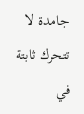جامدة لا تتحرك ثابتة في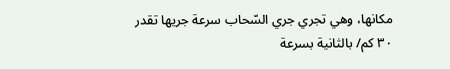مكانها، وهي تجري جري السّحاب سرعة جريها تقدر ٣٠ كم/ بالثانية بسرعة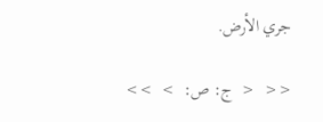جري الأرض.

<<  <  ج: ص:  >  >>